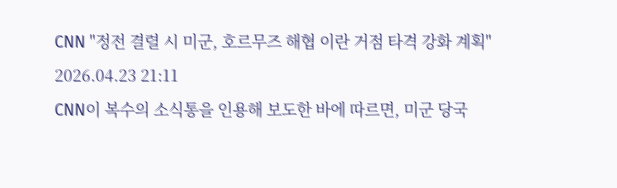CNN "정전 결렬 시 미군, 호르무즈 해협 이란 거점 타격 강화 계획"
2026.04.23 21:11
CNN이 복수의 소식통을 인용해 보도한 바에 따르면, 미군 당국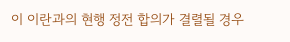이 이란과의 현행 정전 합의가 결렬될 경우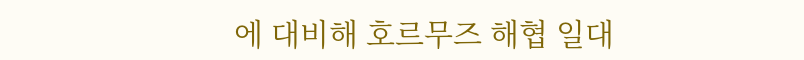에 대비해 호르무즈 해협 일대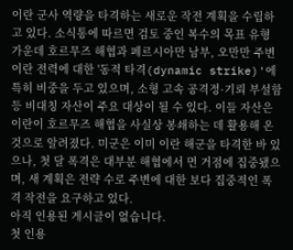이란 군사 역량을 타격하는 새로운 작전 계획을 수립하고 있다. 소식통에 따르면 검토 중인 복수의 목표 유형 가운데 호르무즈 해협과 페르시아만 남부, 오만만 주변 이란 전력에 대한 '동적 타격(dynamic strike)'에 특히 비중을 두고 있으며, 소형 고속 공격정·기뢰 부설함 등 비대칭 자산이 주요 대상이 될 수 있다. 이들 자산은 이란이 호르무즈 해협을 사실상 봉쇄하는 데 활용해 온 것으로 알려졌다. 미군은 이미 이란 해군을 타격한 바 있으나, 첫 달 폭격은 대부분 해협에서 먼 거점에 집중됐으며, 새 계획은 전략 수로 주변에 대한 보다 집중적인 폭격 작전을 요구하고 있다.
아직 인용된 게시글이 없습니다.
첫 인용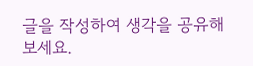글을 작성하여 생각을 공유해 보세요.